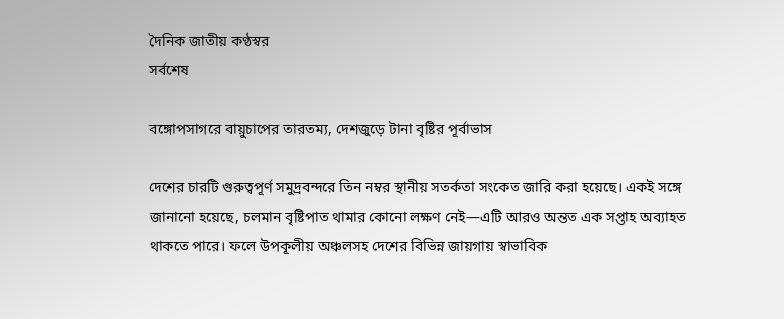দৈনিক জাতীয় কণ্ঠস্বর
সর্বশেষ

বঙ্গোপসাগরে বায়ুচাপের তারতম্য, দেশজুড়ে টানা বৃষ্টির পূর্বাভাস

দেশের চারটি গুরুত্বপূর্ণ সমুদ্রবন্দরে তিন নম্বর স্থানীয় সতর্কতা সংকেত জারি করা হয়েছে। একই সঙ্গে জানানো হয়েছে, চলমান বৃষ্টিপাত থামার কোনো লক্ষণ নেই—এটি আরও অন্তত এক সপ্তাহ অব্যাহত থাকতে পারে। ফলে উপকূলীয় অঞ্চলসহ দেশের বিভিন্ন জায়গায় স্বাভাবিক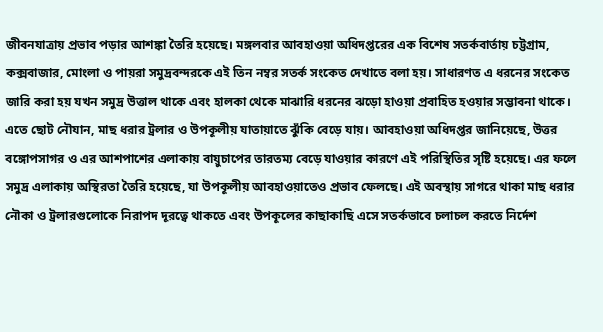জীবনযাত্রায় প্রভাব পড়ার আশঙ্কা তৈরি হয়েছে। মঙ্গলবার আবহাওয়া অধিদপ্তরের এক বিশেষ সতর্কবার্তায় চট্টগ্রাম, কক্সবাজার, মোংলা ও পায়রা সমুদ্রবন্দরকে এই তিন নম্বর সতর্ক সংকেত দেখাতে বলা হয়। সাধারণত এ ধরনের সংকেত জারি করা হয় যখন সমুদ্র উত্তাল থাকে এবং হালকা থেকে মাঝারি ধরনের ঝড়ো হাওয়া প্রবাহিত হওয়ার সম্ভাবনা থাকে। এতে ছোট নৌযান, মাছ ধরার ট্রলার ও উপকূলীয় যাতায়াতে ঝুঁকি বেড়ে যায়। আবহাওয়া অধিদপ্তর জানিয়েছে, উত্তর বঙ্গোপসাগর ও এর আশপাশের এলাকায় বায়ুচাপের তারতম্য বেড়ে যাওয়ার কারণে এই পরিস্থিতির সৃষ্টি হয়েছে। এর ফলে সমুদ্র এলাকায় অস্থিরতা তৈরি হয়েছে, যা উপকূলীয় আবহাওয়াতেও প্রভাব ফেলছে। এই অবস্থায় সাগরে থাকা মাছ ধরার নৌকা ও ট্রলারগুলোকে নিরাপদ দূরত্বে থাকতে এবং উপকূলের কাছাকাছি এসে সতর্কভাবে চলাচল করতে নির্দেশ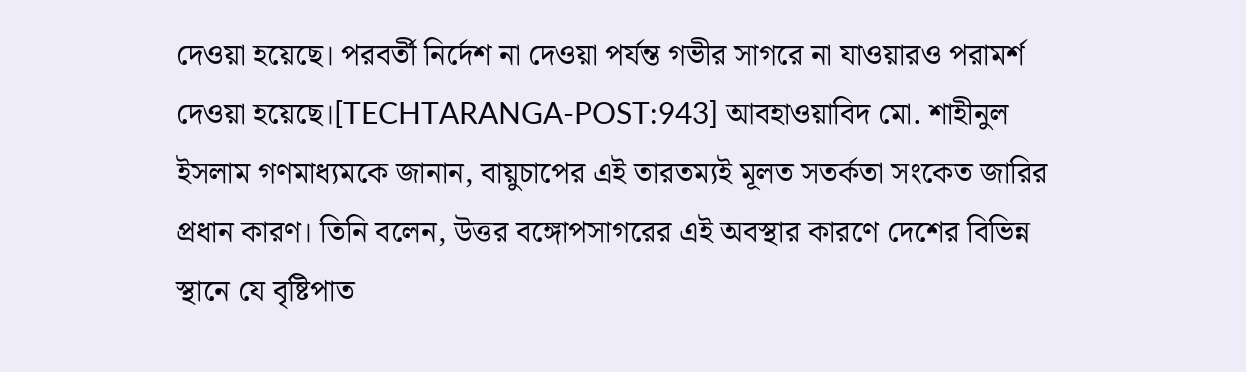দেওয়া হয়েছে। পরবর্তী নির্দেশ না দেওয়া পর্যন্ত গভীর সাগরে না যাওয়ারও পরামর্শ দেওয়া হয়েছে।[TECHTARANGA-POST:943] আবহাওয়াবিদ মো. শাহীনুল ইসলাম গণমাধ্যমকে জানান, বায়ুচাপের এই তারতম্যই মূলত সতর্কতা সংকেত জারির প্রধান কারণ। তিনি বলেন, উত্তর বঙ্গোপসাগরের এই অবস্থার কারণে দেশের বিভিন্ন স্থানে যে বৃষ্টিপাত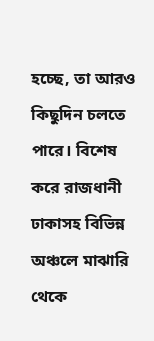হচ্ছে, তা আরও কিছুদিন চলতে পারে। বিশেষ করে রাজধানী ঢাকাসহ বিভিন্ন অঞ্চলে মাঝারি থেকে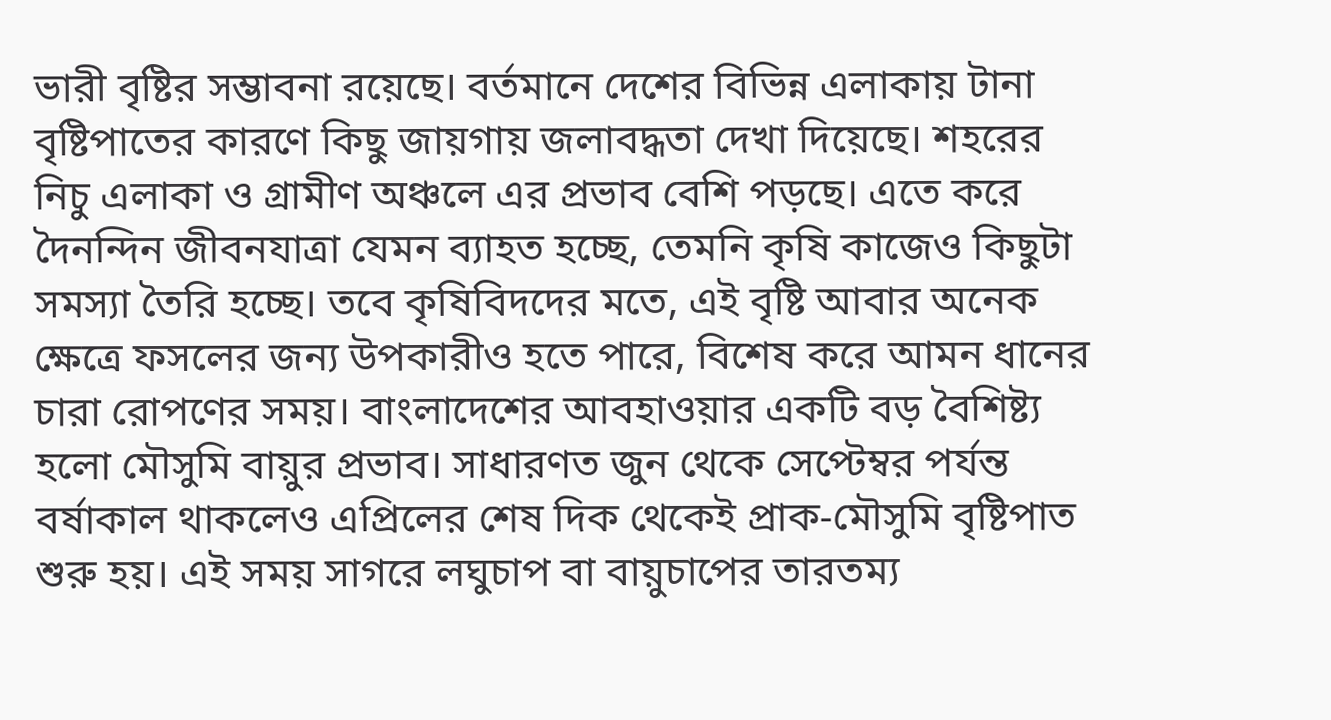ভারী বৃষ্টির সম্ভাবনা রয়েছে। বর্তমানে দেশের বিভিন্ন এলাকায় টানা বৃষ্টিপাতের কারণে কিছু জায়গায় জলাবদ্ধতা দেখা দিয়েছে। শহরের নিচু এলাকা ও গ্রামীণ অঞ্চলে এর প্রভাব বেশি পড়ছে। এতে করে দৈনন্দিন জীবনযাত্রা যেমন ব্যাহত হচ্ছে, তেমনি কৃষি কাজেও কিছুটা সমস্যা তৈরি হচ্ছে। তবে কৃষিবিদদের মতে, এই বৃষ্টি আবার অনেক ক্ষেত্রে ফসলের জন্য উপকারীও হতে পারে, বিশেষ করে আমন ধানের চারা রোপণের সময়। বাংলাদেশের আবহাওয়ার একটি বড় বৈশিষ্ট্য হলো মৌসুমি বায়ুর প্রভাব। সাধারণত জুন থেকে সেপ্টেম্বর পর্যন্ত বর্ষাকাল থাকলেও এপ্রিলের শেষ দিক থেকেই প্রাক-মৌসুমি বৃষ্টিপাত শুরু হয়। এই সময় সাগরে লঘুচাপ বা বায়ুচাপের তারতম্য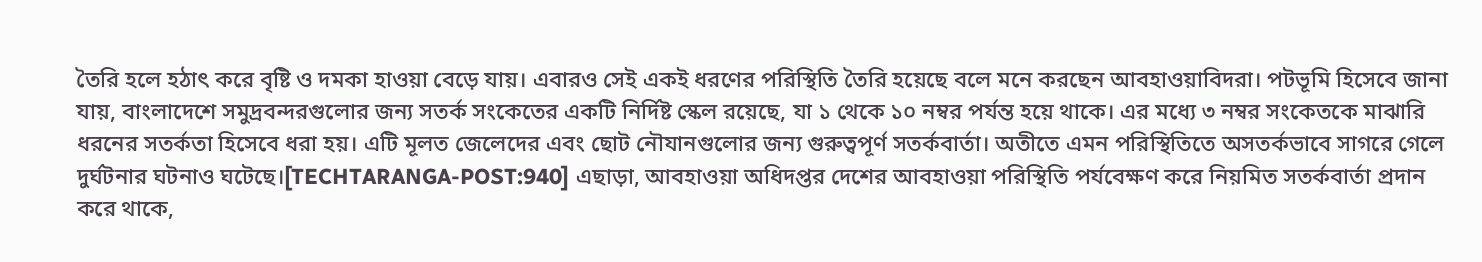তৈরি হলে হঠাৎ করে বৃষ্টি ও দমকা হাওয়া বেড়ে যায়। এবারও সেই একই ধরণের পরিস্থিতি তৈরি হয়েছে বলে মনে করছেন আবহাওয়াবিদরা। পটভূমি হিসেবে জানা যায়, বাংলাদেশে সমুদ্রবন্দরগুলোর জন্য সতর্ক সংকেতের একটি নির্দিষ্ট স্কেল রয়েছে, যা ১ থেকে ১০ নম্বর পর্যন্ত হয়ে থাকে। এর মধ্যে ৩ নম্বর সংকেতকে মাঝারি ধরনের সতর্কতা হিসেবে ধরা হয়। এটি মূলত জেলেদের এবং ছোট নৌযানগুলোর জন্য গুরুত্বপূর্ণ সতর্কবার্তা। অতীতে এমন পরিস্থিতিতে অসতর্কভাবে সাগরে গেলে দুর্ঘটনার ঘটনাও ঘটেছে।[TECHTARANGA-POST:940] এছাড়া, আবহাওয়া অধিদপ্তর দেশের আবহাওয়া পরিস্থিতি পর্যবেক্ষণ করে নিয়মিত সতর্কবার্তা প্রদান করে থাকে,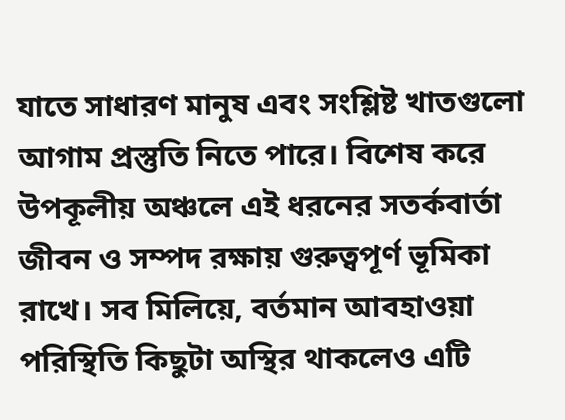যাতে সাধারণ মানুষ এবং সংশ্লিষ্ট খাতগুলো আগাম প্রস্তুতি নিতে পারে। বিশেষ করে উপকূলীয় অঞ্চলে এই ধরনের সতর্কবার্তা জীবন ও সম্পদ রক্ষায় গুরুত্বপূর্ণ ভূমিকা রাখে। সব মিলিয়ে, বর্তমান আবহাওয়া পরিস্থিতি কিছুটা অস্থির থাকলেও এটি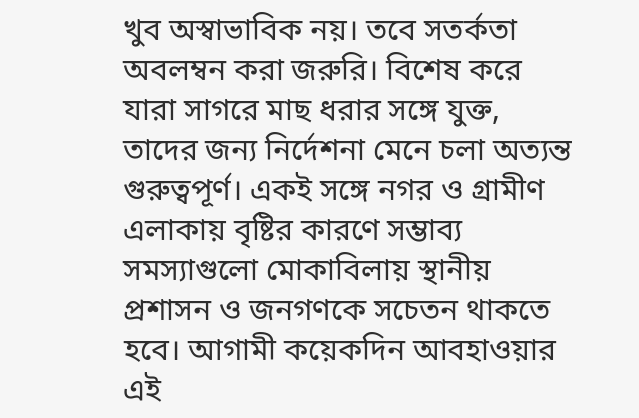খুব অস্বাভাবিক নয়। তবে সতর্কতা অবলম্বন করা জরুরি। বিশেষ করে যারা সাগরে মাছ ধরার সঙ্গে যুক্ত, তাদের জন্য নির্দেশনা মেনে চলা অত্যন্ত গুরুত্বপূর্ণ। একই সঙ্গে নগর ও গ্রামীণ এলাকায় বৃষ্টির কারণে সম্ভাব্য সমস্যাগুলো মোকাবিলায় স্থানীয় প্রশাসন ও জনগণকে সচেতন থাকতে হবে। আগামী কয়েকদিন আবহাওয়ার এই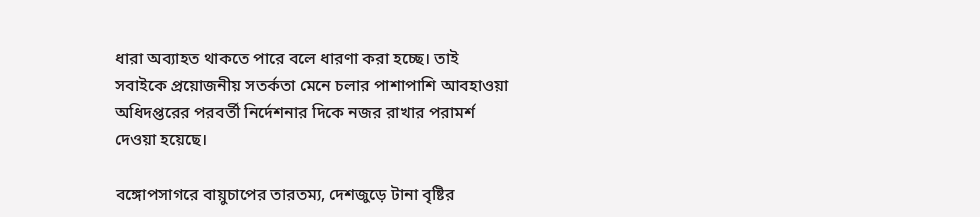ধারা অব্যাহত থাকতে পারে বলে ধারণা করা হচ্ছে। তাই সবাইকে প্রয়োজনীয় সতর্কতা মেনে চলার পাশাপাশি আবহাওয়া অধিদপ্তরের পরবর্তী নির্দেশনার দিকে নজর রাখার পরামর্শ দেওয়া হয়েছে।

বঙ্গোপসাগরে বায়ুচাপের তারতম্য, দেশজুড়ে টানা বৃষ্টির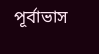পূর্বাভাস